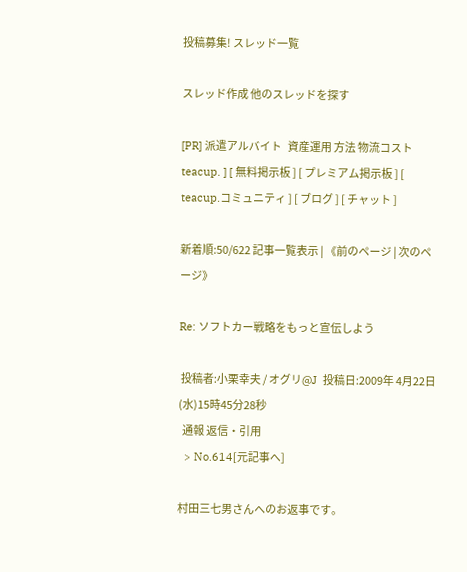投稿募集! スレッド一覧

スレッド作成 他のスレッドを探す

[PR] 派遣アルバイト   資産運用 方法 物流コスト
teacup. ] [ 無料掲示板 ] [ プレミアム掲示板 ] [ teacup.コミュニティ ] [ ブログ ] [ チャット ]

新着順:50/622 記事一覧表示 | 《前のページ | 次のページ》

Re: ソフトカー戦略をもっと宣伝しよう

 投稿者:小栗幸夫 / オグリ@J  投稿日:2009年 4月22日(水)15時45分28秒
  通報 返信・引用
  > No.614[元記事へ]

村田三七男さんへのお返事です。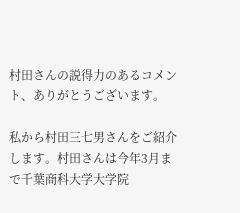村田さんの説得力のあるコメント、ありがとうございます。

私から村田三七男さんをご紹介します。村田さんは今年3月まで千葉商科大学大学院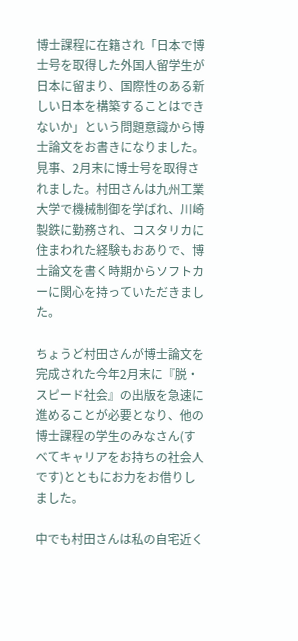博士課程に在籍され「日本で博士号を取得した外国人留学生が日本に留まり、国際性のある新しい日本を構築することはできないか」という問題意識から博士論文をお書きになりました。見事、2月末に博士号を取得されました。村田さんは九州工業大学で機械制御を学ばれ、川崎製鉄に勤務され、コスタリカに住まわれた経験もおありで、博士論文を書く時期からソフトカーに関心を持っていただきました。

ちょうど村田さんが博士論文を完成された今年2月末に『脱・スピード社会』の出版を急速に進めることが必要となり、他の博士課程の学生のみなさん(すべてキャリアをお持ちの社会人です)とともにお力をお借りしました。

中でも村田さんは私の自宅近く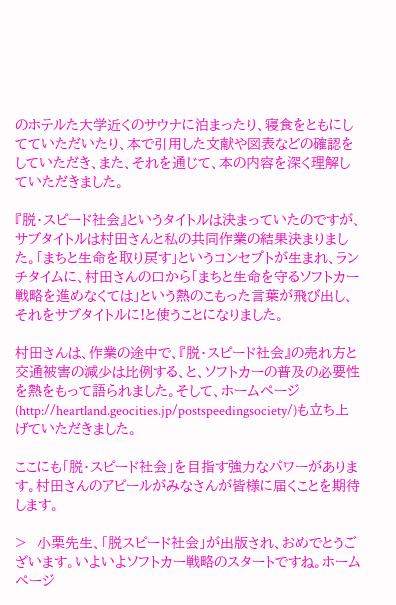のホテルた大学近くのサウナに泊まったり、寝食をともにしてていただいたり、本で引用した文献や図表などの確認をしていただき、また、それを通じて、本の内容を深く理解していただきました。

『脱・スピード社会』というタイトルは決まっていたのですが、サブタイトルは村田さんと私の共同作業の結果決まりました。「まちと生命を取り戻す」というコンセプトが生まれ、ランチタイムに、村田さんの口から「まちと生命を守るソフトカー戦略を進めなくては」という熱のこもった言葉が飛び出し、それをサブタイトルに!と使うことになりました。

村田さんは、作業の途中で、『脱・スピード社会』の売れ方と交通被害の減少は比例する、と、ソフトカーの普及の必要性を熱をもって語られました。そして、ホームページ(http://heartland.geocities.jp/postspeedingsociety/)も立ち上げていただきました。

ここにも「脱・スピード社会」を目指す強力なパワーがあります。村田さんのアピールがみなさんが皆様に届くことを期待します。

>  小栗先生、「脱スピード社会」が出版され、おめでとうございます。いよいよソフトカー戦略のスタートですね。ホームページ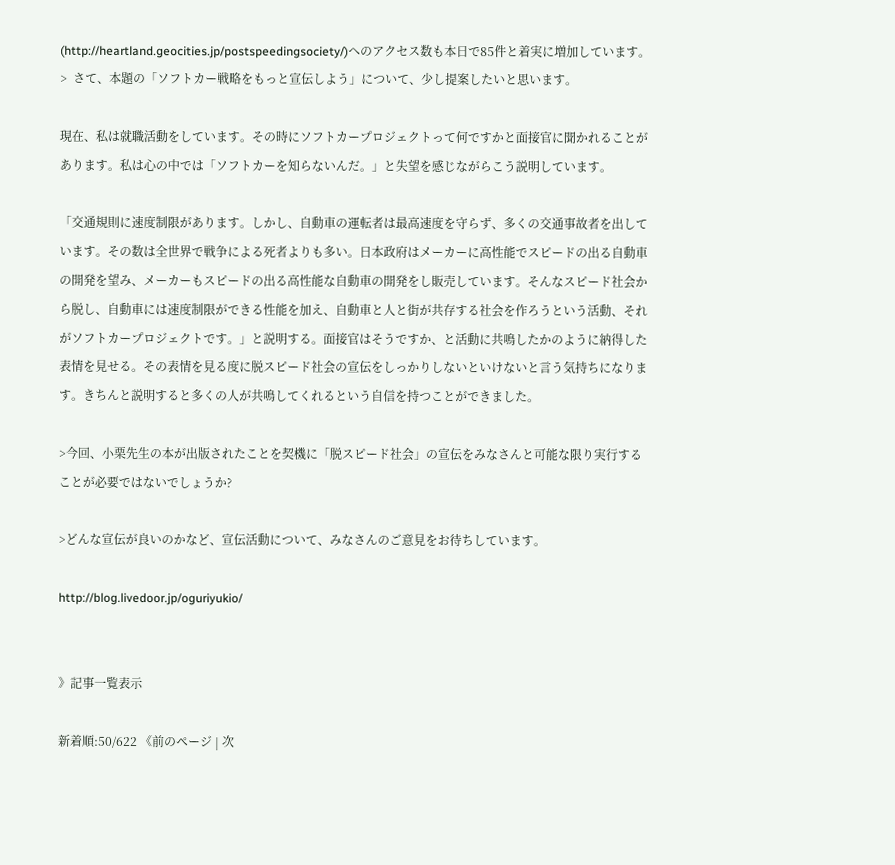(http://heartland.geocities.jp/postspeedingsociety/)へのアクセス数も本日で85件と着実に増加しています。
>  さて、本題の「ソフトカー戦略をもっと宣伝しよう」について、少し提案したいと思います。

現在、私は就職活動をしています。その時にソフトカープロジェクトって何ですかと面接官に聞かれることがあります。私は心の中では「ソフトカーを知らないんだ。」と失望を感じながらこう説明しています。

「交通規則に速度制限があります。しかし、自動車の運転者は最高速度を守らず、多くの交通事故者を出しています。その数は全世界で戦争による死者よりも多い。日本政府はメーカーに高性能でスピードの出る自動車の開発を望み、メーカーもスピードの出る高性能な自動車の開発をし販売しています。そんなスピード社会から脱し、自動車には速度制限ができる性能を加え、自動車と人と街が共存する社会を作ろうという活動、それがソフトカープロジェクトです。」と説明する。面接官はそうですか、と活動に共鳴したかのように納得した表情を見せる。その表情を見る度に脱スピード社会の宣伝をしっかりしないといけないと言う気持ちになります。きちんと説明すると多くの人が共鳴してくれるという自信を持つことができました。

>今回、小栗先生の本が出版されたことを契機に「脱スピード社会」の宣伝をみなさんと可能な限り実行することが必要ではないでしょうか?

>どんな宣伝が良いのかなど、宣伝活動について、みなさんのご意見をお待ちしています。

http://blog.livedoor.jp/oguriyukio/


》記事一覧表示

新着順:50/622 《前のページ | 次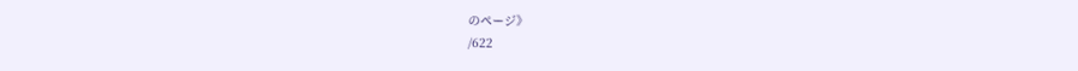のページ》
/622